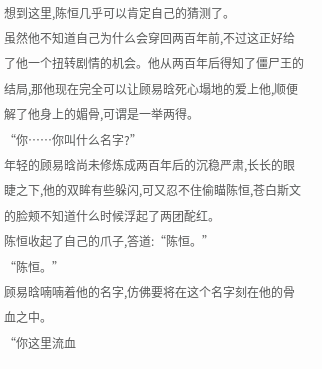想到这里,陈恒几乎可以肯定自己的猜测了。
虽然他不知道自己为什么会穿回两百年前,不过这正好给了他一个扭转剧情的机会。他从两百年后得知了僵尸王的结局,那他现在完全可以让顾易晗死心塌地的爱上他,顺便解了他身上的媚骨,可谓是一举两得。
“你……你叫什么名字?”
年轻的顾易晗尚未修炼成两百年后的沉稳严肃,长长的眼睫之下,他的双眸有些躲闪,可又忍不住偷瞄陈恒,苍白斯文的脸颊不知道什么时候浮起了两团酡红。
陈恒收起了自己的爪子,答道:“陈恒。”
“陈恒。”
顾易晗喃喃着他的名字,仿佛要将在这个名字刻在他的骨血之中。
“你这里流血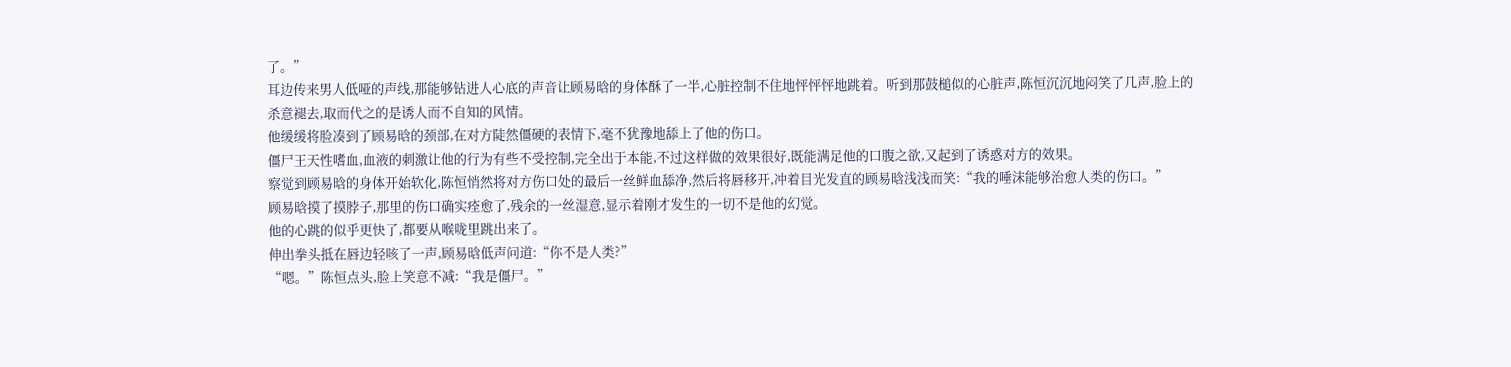了。”
耳边传来男人低哑的声线,那能够钻进人心底的声音让顾易晗的身体酥了一半,心脏控制不住地怦怦怦地跳着。听到那鼓槌似的心脏声,陈恒沉沉地闷笑了几声,脸上的杀意褪去,取而代之的是诱人而不自知的风情。
他缓缓将脸凑到了顾易晗的颈部,在对方陡然僵硬的表情下,毫不犹豫地舔上了他的伤口。
僵尸王天性嗜血,血液的刺激让他的行为有些不受控制,完全出于本能,不过这样做的效果很好,既能满足他的口腹之欲,又起到了诱惑对方的效果。
察觉到顾易晗的身体开始软化,陈恒悄然将对方伤口处的最后一丝鲜血舔净,然后将唇移开,冲着目光发直的顾易晗浅浅而笑:“我的唾沫能够治愈人类的伤口。”
顾易晗摸了摸脖子,那里的伤口确实痊愈了,残余的一丝湿意,显示着刚才发生的一切不是他的幻觉。
他的心跳的似乎更快了,都要从喉咙里跳出来了。
伸出拳头抵在唇边轻咳了一声,顾易晗低声问道:“你不是人类?”
“嗯。”陈恒点头,脸上笑意不减:“我是僵尸。”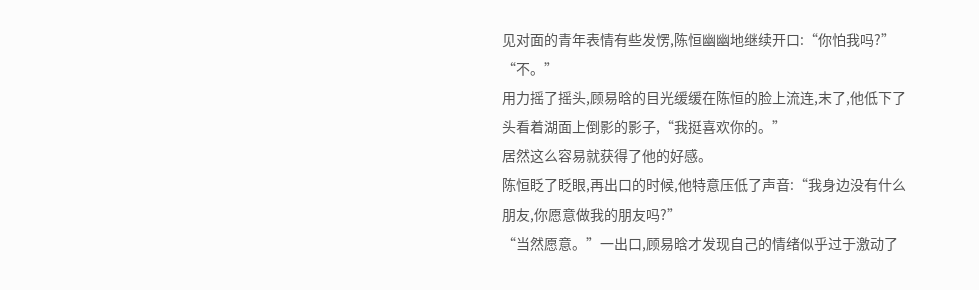见对面的青年表情有些发愣,陈恒幽幽地继续开口:“你怕我吗?”
“不。”
用力摇了摇头,顾易晗的目光缓缓在陈恒的脸上流连,末了,他低下了头看着湖面上倒影的影子,“我挺喜欢你的。”
居然这么容易就获得了他的好感。
陈恒眨了眨眼,再出口的时候,他特意压低了声音:“我身边没有什么朋友,你愿意做我的朋友吗?”
“当然愿意。”一出口,顾易晗才发现自己的情绪似乎过于激动了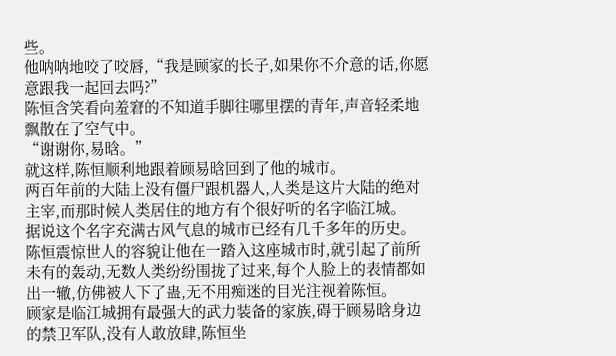些。
他呐呐地咬了咬唇,“我是顾家的长子,如果你不介意的话,你愿意跟我一起回去吗?”
陈恒含笑看向羞窘的不知道手脚往哪里摆的青年,声音轻柔地飘散在了空气中。
“谢谢你,易晗。”
就这样,陈恒顺利地跟着顾易晗回到了他的城市。
两百年前的大陆上没有僵尸跟机器人,人类是这片大陆的绝对主宰,而那时候人类居住的地方有个很好听的名字临江城。
据说这个名字充满古风气息的城市已经有几千多年的历史。
陈恒震惊世人的容貌让他在一踏入这座城市时,就引起了前所未有的轰动,无数人类纷纷围拢了过来,每个人脸上的表情都如出一辙,仿佛被人下了蛊,无不用痴迷的目光注视着陈恒。
顾家是临江城拥有最强大的武力装备的家族,碍于顾易晗身边的禁卫军队,没有人敢放肆,陈恒坐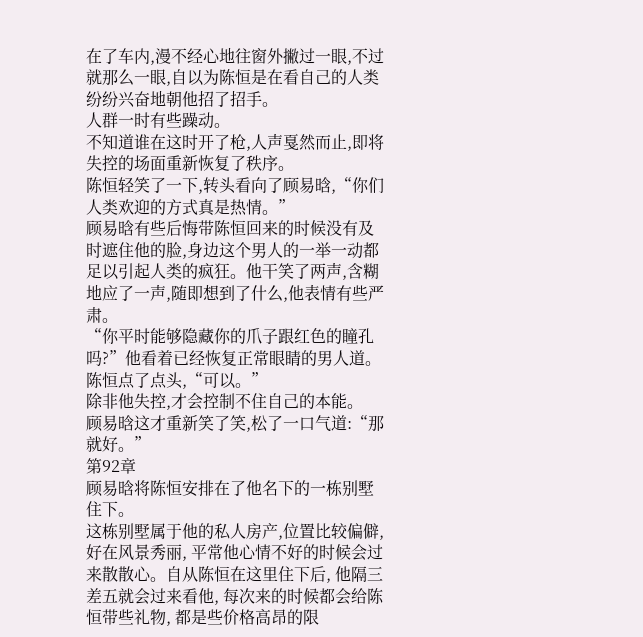在了车内,漫不经心地往窗外撇过一眼,不过就那么一眼,自以为陈恒是在看自己的人类纷纷兴奋地朝他招了招手。
人群一时有些躁动。
不知道谁在这时开了枪,人声戛然而止,即将失控的场面重新恢复了秩序。
陈恒轻笑了一下,转头看向了顾易晗,“你们人类欢迎的方式真是热情。”
顾易晗有些后悔带陈恒回来的时候没有及时遮住他的脸,身边这个男人的一举一动都足以引起人类的疯狂。他干笑了两声,含糊地应了一声,随即想到了什么,他表情有些严肃。
“你平时能够隐藏你的爪子跟红色的瞳孔吗?”他看着已经恢复正常眼睛的男人道。
陈恒点了点头,“可以。”
除非他失控,才会控制不住自己的本能。
顾易晗这才重新笑了笑,松了一口气道:“那就好。”
第92章
顾易晗将陈恒安排在了他名下的一栋别墅住下。
这栋别墅属于他的私人房产,位置比较偏僻, 好在风景秀丽, 平常他心情不好的时候会过来散散心。自从陈恒在这里住下后, 他隔三差五就会过来看他, 每次来的时候都会给陈恒带些礼物, 都是些价格高昂的限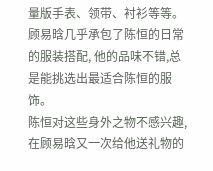量版手表、领带、衬衫等等。
顾易晗几乎承包了陈恒的日常的服装搭配, 他的品味不错,总是能挑选出最适合陈恒的服饰。
陈恒对这些身外之物不感兴趣, 在顾易晗又一次给他送礼物的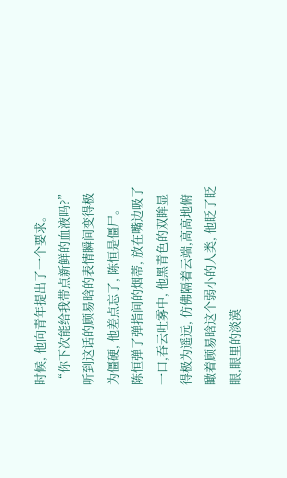时候, 他向青年提出了一个要求。
“你下次能给我带点新鲜的血液吗?”
听到这话的顾易晗的表情瞬间变得极为僵硬, 他差点忘了, 陈恒是僵尸。
陈恒弹了弹指间的烟蒂, 放在嘴边吸了一口,吞云吐雾中, 他黑青色的双眸显得极为遥远, 仿佛隔着云端,高高地俯瞰着顾易晗这个弱小的人类, 他眨了眨眼,眼里的淡漠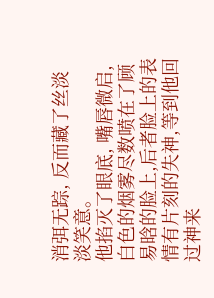消弭无踪, 反而藏了丝淡淡笑意。
他掐灭了眼底, 嘴唇微启, 白色的烟雾尽数喷在了顾易晗的脸上,后者脸上的表情有片刻的失神,等到他回过神来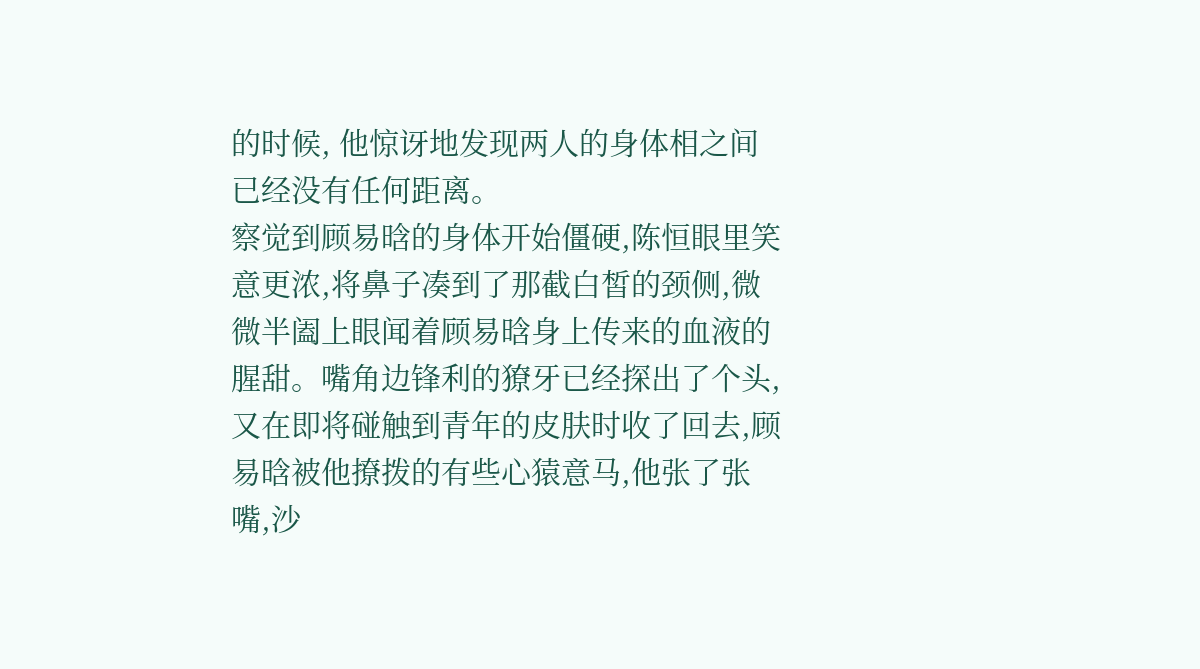的时候, 他惊讶地发现两人的身体相之间已经没有任何距离。
察觉到顾易晗的身体开始僵硬,陈恒眼里笑意更浓,将鼻子凑到了那截白皙的颈侧,微微半阖上眼闻着顾易晗身上传来的血液的腥甜。嘴角边锋利的獠牙已经探出了个头,又在即将碰触到青年的皮肤时收了回去,顾易晗被他撩拨的有些心猿意马,他张了张嘴,沙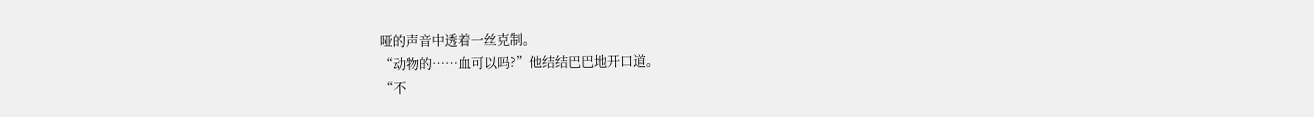哑的声音中透着一丝克制。
“动物的……血可以吗?”他结结巴巴地开口道。
“不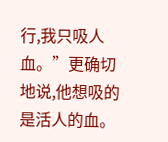行,我只吸人血。”更确切地说,他想吸的是活人的血。